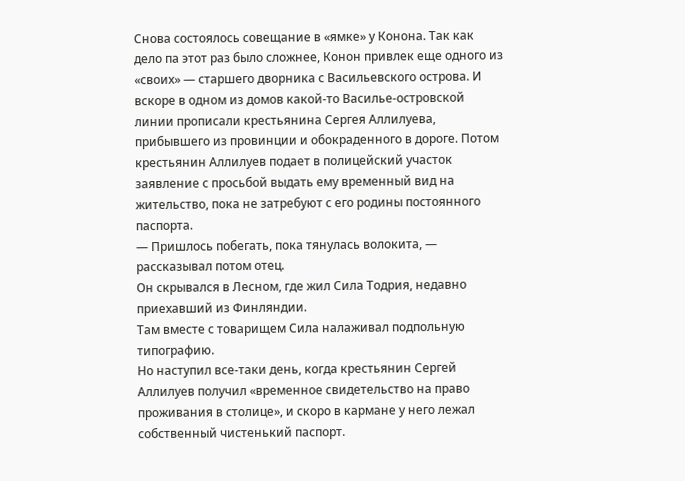Снова состоялось совещание в «ямке» у Конона. Так как дело па этот раз было сложнее, Конон привлек еще одного из «своих» — старшего дворника с Васильевского острова. И вскоре в одном из домов какой-то Василье-островской линии прописали крестьянина Сергея Аллилуева, прибывшего из провинции и обокраденного в дороге. Потом крестьянин Аллилуев подает в полицейский участок заявление с просьбой выдать ему временный вид на жительство, пока не затребуют с его родины постоянного паспорта.
— Пришлось побегать, пока тянулась волокита, — рассказывал потом отец.
Он скрывался в Лесном, где жил Сила Тодрия, недавно приехавший из Финляндии.
Там вместе с товарищем Сила налаживал подпольную типографию.
Но наступил все-таки день, когда крестьянин Сергей Аллилуев получил «временное свидетельство на право проживания в столице», и скоро в кармане у него лежал собственный чистенький паспорт.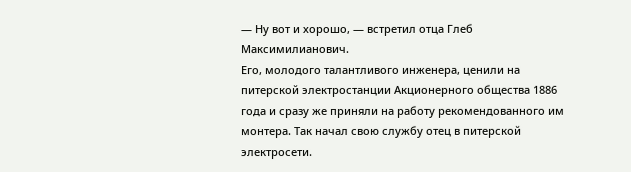— Ну вот и хорошо, — встретил отца Глеб Максимилианович.
Его, молодого талантливого инженера, ценили на питерской электростанции Акционерного общества 1886 года и сразу же приняли на работу рекомендованного им монтера. Так начал свою службу отец в питерской электросети.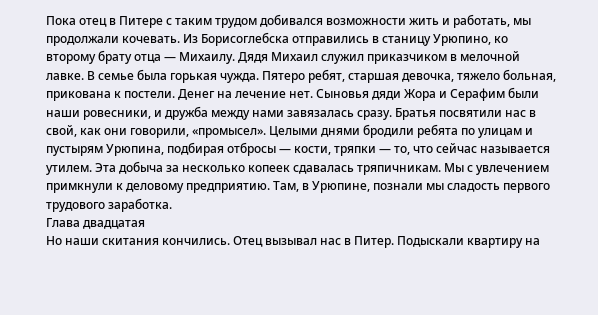Пока отец в Питере с таким трудом добивался возможности жить и работать, мы продолжали кочевать. Из Борисоглебска отправились в станицу Урюпино, ко второму брату отца — Михаилу. Дядя Михаил служил приказчиком в мелочной лавке. В семье была горькая чужда. Пятеро ребят, старшая девочка, тяжело больная, прикована к постели. Денег на лечение нет. Сыновья дяди Жора и Серафим были наши ровесники, и дружба между нами завязалась сразу. Братья посвятили нас в свой, как они говорили, «промысел». Целыми днями бродили ребята по улицам и пустырям Урюпина, подбирая отбросы — кости, тряпки — то, что сейчас называется утилем. Эта добыча за несколько копеек сдавалась тряпичникам. Мы с увлечением примкнули к деловому предприятию. Там, в Урюпине, познали мы сладость первого трудового заработка.
Глава двадцатая
Но наши скитания кончились. Отец вызывал нас в Питер. Подыскали квартиру на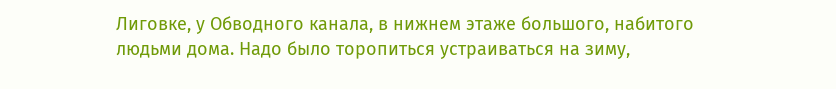Лиговке, у Обводного канала, в нижнем этаже большого, набитого людьми дома. Надо было торопиться устраиваться на зиму,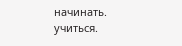начинать. учиться.